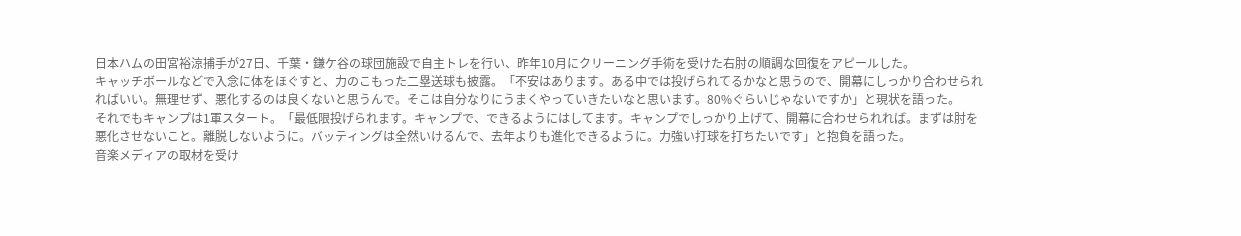日本ハムの田宮裕涼捕手が27日、千葉・鎌ケ谷の球団施設で自主トレを行い、昨年10月にクリーニング手術を受けた右肘の順調な回復をアピールした。
キャッチボールなどで入念に体をほぐすと、力のこもった二塁送球も披露。「不安はあります。ある中では投げられてるかなと思うので、開幕にしっかり合わせられればいい。無理せず、悪化するのは良くないと思うんで。そこは自分なりにうまくやっていきたいなと思います。80%ぐらいじゃないですか」と現状を語った。
それでもキャンプは1軍スタート。「最低限投げられます。キャンプで、できるようにはしてます。キャンプでしっかり上げて、開幕に合わせられれば。まずは肘を悪化させないこと。離脱しないように。バッティングは全然いけるんで、去年よりも進化できるように。力強い打球を打ちたいです」と抱負を語った。
音楽メディアの取材を受け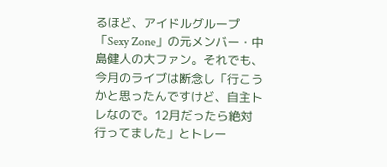るほど、アイドルグループ「Sexy Zone」の元メンバー・中島健人の大ファン。それでも、今月のライブは断念し「行こうかと思ったんですけど、自主トレなので。12月だったら絶対行ってました」とトレー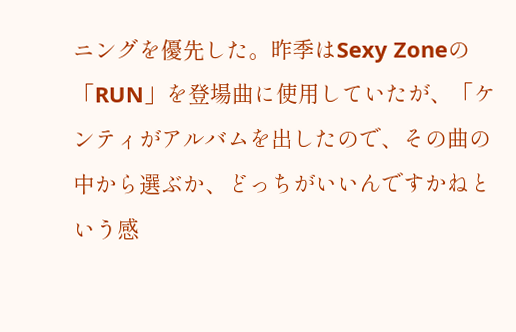ニングを優先した。昨季はSexy Zoneの「RUN」を登場曲に使用していたが、「ケンティがアルバムを出したので、その曲の中から選ぶか、どっちがいいんですかねという感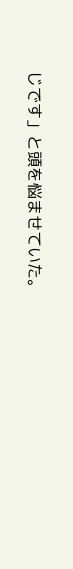じです」と頭を悩ませていた。